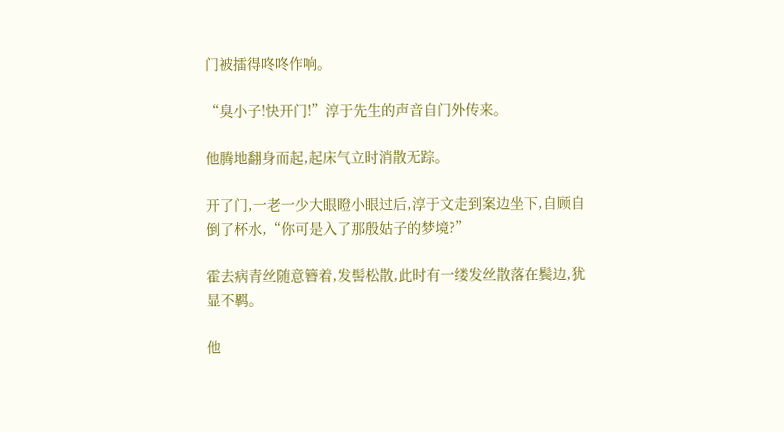门被擂得咚咚作响。

“臭小子!快开门!”淳于先生的声音自门外传来。

他腾地翻身而起,起床气立时消散无踪。

开了门,一老一少大眼瞪小眼过后,淳于文走到案边坐下,自顾自倒了杯水,“你可是入了那殷姑子的梦境?”

霍去病青丝随意簪着,发髻松散,此时有一缕发丝散落在鬓边,犹显不羁。

他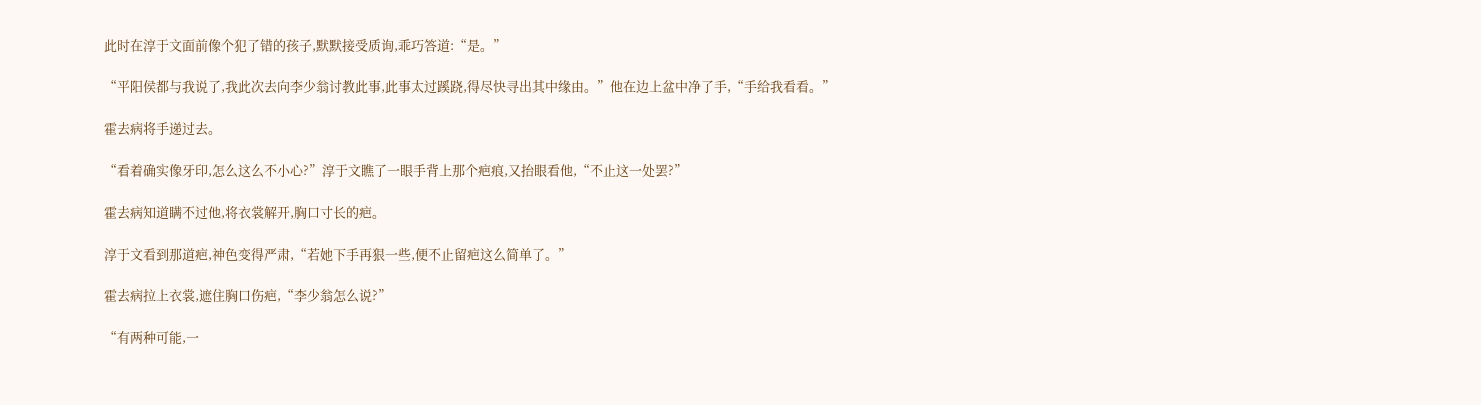此时在淳于文面前像个犯了错的孩子,默默接受质询,乖巧答道:“是。”

“平阳侯都与我说了,我此次去向李少翁讨教此事,此事太过蹊跷,得尽快寻出其中缘由。”他在边上盆中净了手,“手给我看看。”

霍去病将手递过去。

“看着确实像牙印,怎么这么不小心?”淳于文瞧了一眼手背上那个疤痕,又抬眼看他,“不止这一处罢?”

霍去病知道瞒不过他,将衣裳解开,胸口寸长的疤。

淳于文看到那道疤,神色变得严肃,“若她下手再狠一些,便不止留疤这么简单了。”

霍去病拉上衣裳,遮住胸口伤疤,“李少翁怎么说?”

“有两种可能,一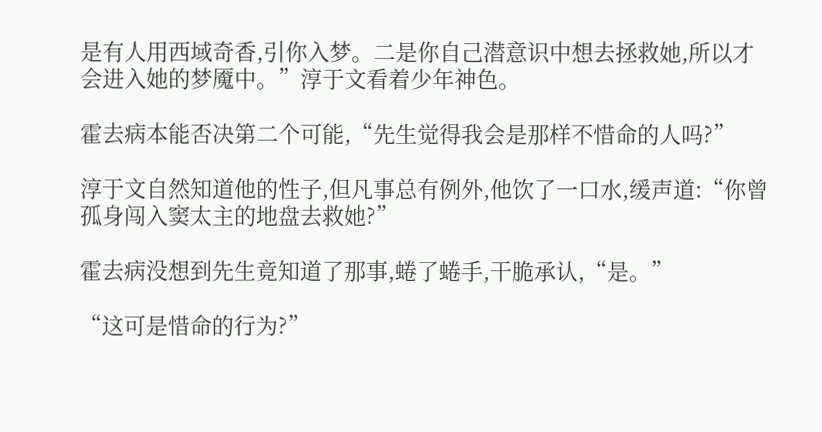是有人用西域奇香,引你入梦。二是你自己潜意识中想去拯救她,所以才会进入她的梦魇中。”淳于文看着少年神色。

霍去病本能否决第二个可能,“先生觉得我会是那样不惜命的人吗?”

淳于文自然知道他的性子,但凡事总有例外,他饮了一口水,缓声道:“你曾孤身闯入窦太主的地盘去救她?”

霍去病没想到先生竟知道了那事,蜷了蜷手,干脆承认,“是。”

“这可是惜命的行为?”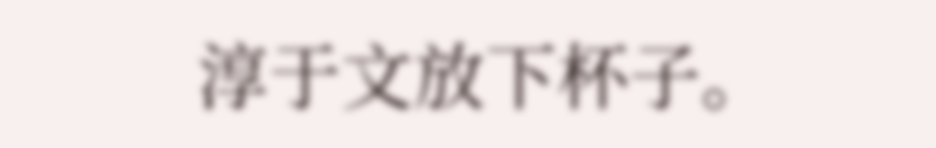淳于文放下杯子。